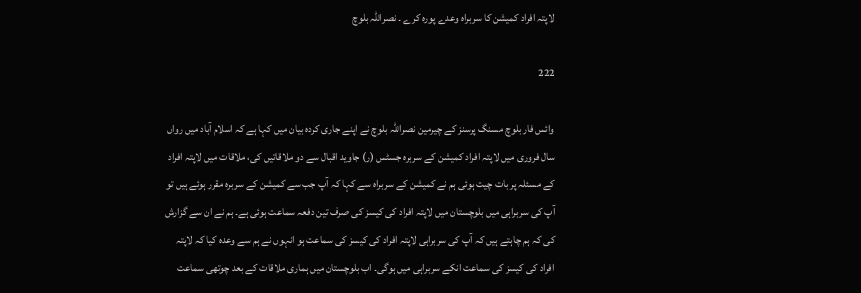لاپتہ افراد کمیشن کا سربراہ وعدے پورہ کرے ۔ نصراللہ بلوچ

222

وائس فار بلوچ مسنگ پرسنز کے چیرمین نصراللہ بلوچ نے اپنے جاری کردہ بیان میں کہا ہے کہ اسلام آباد میں رواں سال فروری میں لاپتہ افراد کمیشن کے سربرہ جسٹس (ر) جاوید اقبال سے دو ملاقاتیں کی، ملاقات میں لاپتہ افراد کے مسئلہ پر بات چیت ہوئی ہم نے کمیشن کے سربراہ سے کہا کہ آپ جب سے کمیشن کے سربرہ مقرر ہوئے ہیں تو آپ کی سربراہی میں بلوچستان میں لاپتہ افراد کی کیسز کی صرف تین دفعہ سماعت ہوئی ہے۔ ہم نے ان سے گزارش کی کہ ہم چاہتے ہیں کہ آپ کی سربراہی لاپتہ افراد کی کیسز کی سماعت ہو انہوں نے ہم سے وعدہ کیا کہ لاپتہ افراد کی کیسز کی سماعت انکے سربراہی میں ہوگی۔ اب بلوچستان میں ہماری ملاقات کے بعد چوتھی سماعت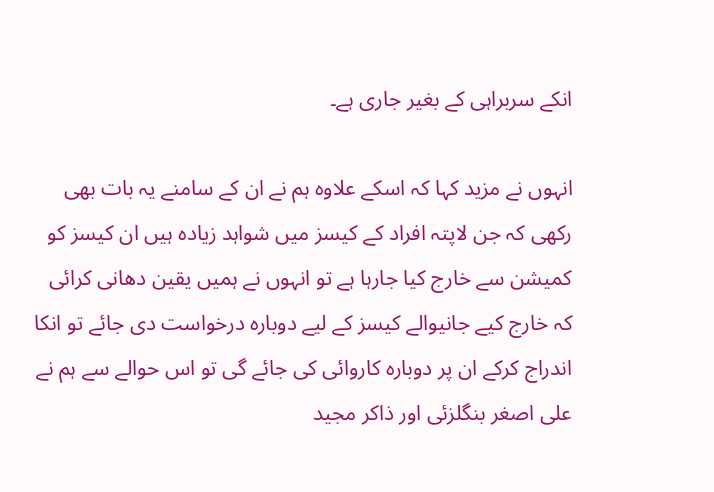انکے سربراہی کے بغیر جاری ہے۔

انہوں نے مزید کہا کہ اسکے علاوہ ہم نے ان کے سامنے یہ بات بھی رکھی کہ جن لاپتہ افراد کے کیسز میں شواہد زیادہ ہیں ان کیسز کو کمیشن سے خارج کیا جارہا ہے تو انہوں نے ہمیں یقین دھانی کرائی کہ خارج کیے جانیوالے کیسز کے لیے دوبارہ درخواست دی جائے تو انکا اندراج کرکے ان پر دوبارہ کاروائی کی جائے گی تو اس حوالے سے ہم نے علی اصغر بنگلزئی اور ذاکر مجید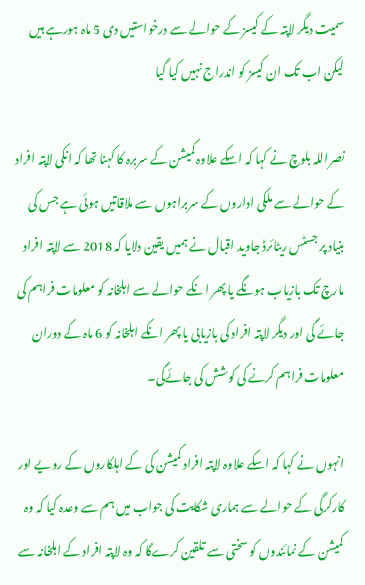سمیت دیگر لاپتہ کے کیسز کے حوالے سے درخواستیں دی 5 ماہ ہورہے ہیں لیکن اب تک ان کیسز کو اندراج نہیں کیا گیا

نصراللہ بلوچ نے کہا کہ اسکے علاوہ کمیشن کے سربرہ کا کہنا تھا کہ انکی لاپتہ افراد کے حوالے سے ملکی اداروں کے سربراہوں سے ملاقاتیں ہوئی ہے جس کی بنیاد پر جسٹس ریٹائرڈ جاوید اقبال نے ہمیں یقین دلایا کہ 2018 سے لاپتہ افراد مارچ تک بازیاب ہونگے یا پھر انکے حوالے سے اہلخانہ کو معلومات فراہم کی جائے گی اور دیگر لاپتہ افراد کی بازیابی یا پھر انکے اہلخانہ کو 6 ماہ کے دوران معلومات فراہم کرنے کی کوشش کی جائےگی۔

انہوں نے کہا کہ اسکے علاوہ لاپتہ افراد کمیشن کی کے اہلکاروں کے رویے اور کارکرگی کے حوالے سے ہماری شکایت کی جواب میں ہم سے وعدہ کیا کہ وہ کمیشن کے نمائندوں کو سختی سے تلقین کرےگا کہ وہ لاپتہ افراد کے اہلخانہ سے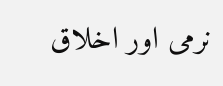نرمی اور اخلاق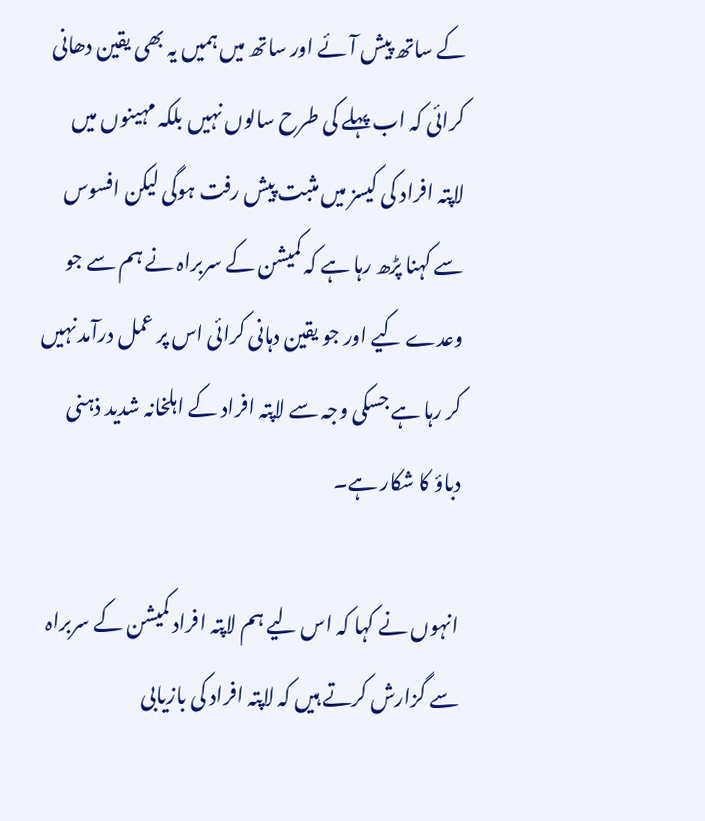کے ساتھ پیش آئے اور ساتھ میں ہمیں یہ بھی یقین دھانی کرائی کہ اب پہلے کی طرح سالوں نہیں بلکہ مہینوں میں لاپتہ افراد کی کیسز میں مثبت پیش رفت ہوگی لیکن افسوس سے کہنا پڑھ رہا ہے کہ کمیشن کے سربراہ نے ہم سے جو وعدے کیے اور جو یقین دہانی کرائی اس پر عمل درآمد نہیں کر رہا ہے جسکی وجہ سے لاپتہ افراد کے اہلخانہ شدید ذہنی دباؤ کا شکار ہے۔

انہوں نے کہا کہ اس لیے ہم لاپتہ افراد کمیشن کے سربراہ سے گزارش کرتے ہیں کہ لاپتہ افراد کی بازیابی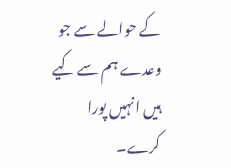کے حوالے سے جو وعدے ہم سے کیے ہیں انہیں پورا کرے۔